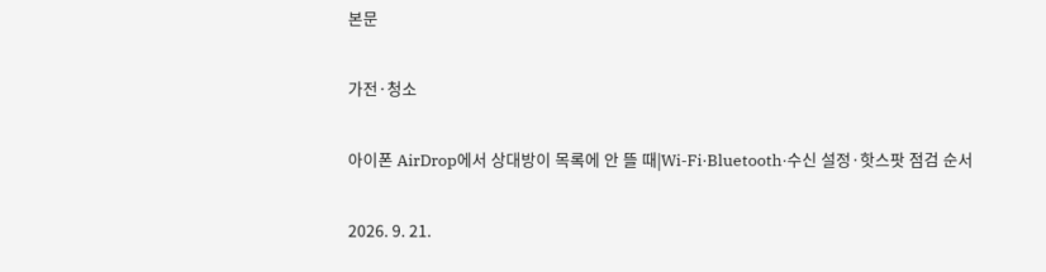본문

가전·청소

아이폰 AirDrop에서 상대방이 목록에 안 뜰 때|Wi-Fi·Bluetooth·수신 설정·핫스팟 점검 순서

2026. 9. 21.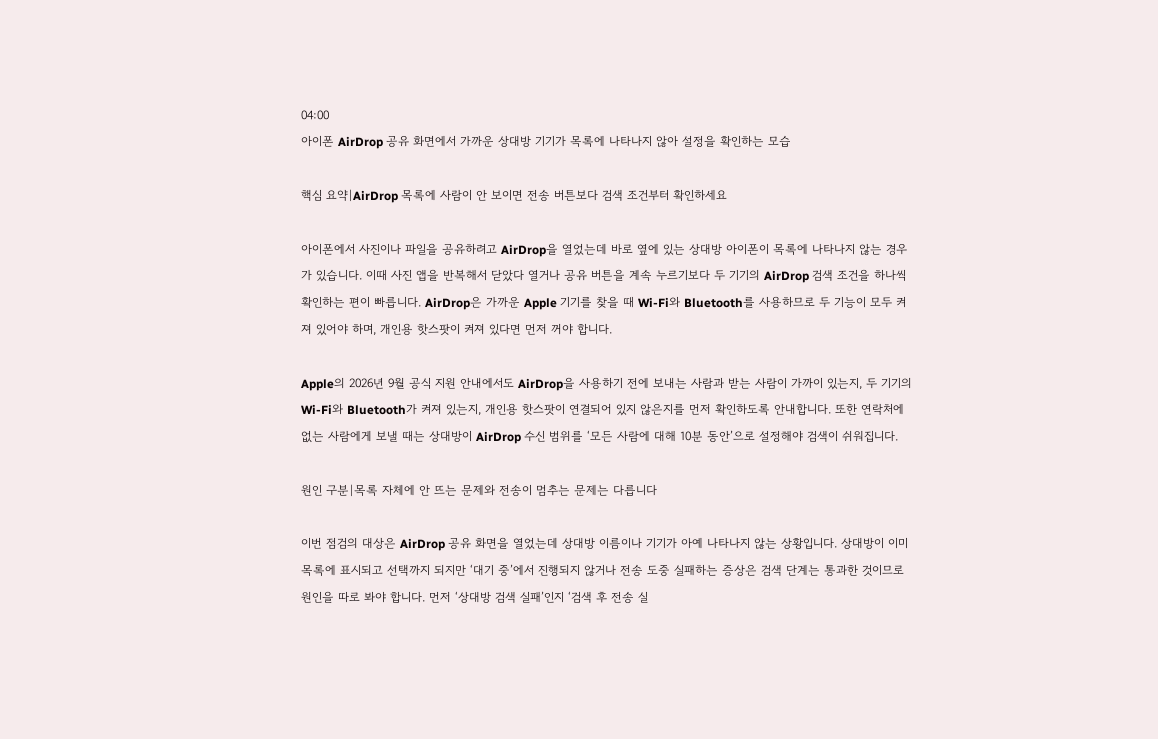04:00
아이폰 AirDrop 공유 화면에서 가까운 상대방 기기가 목록에 나타나지 않아 설정을 확인하는 모습

핵심 요약|AirDrop 목록에 사람이 안 보이면 전송 버튼보다 검색 조건부터 확인하세요

아이폰에서 사진이나 파일을 공유하려고 AirDrop을 열었는데 바로 옆에 있는 상대방 아이폰이 목록에 나타나지 않는 경우가 있습니다. 이때 사진 앱을 반복해서 닫았다 열거나 공유 버튼을 계속 누르기보다 두 기기의 AirDrop 검색 조건을 하나씩 확인하는 편이 빠릅니다. AirDrop은 가까운 Apple 기기를 찾을 때 Wi-Fi와 Bluetooth를 사용하므로 두 기능이 모두 켜져 있어야 하며, 개인용 핫스팟이 켜져 있다면 먼저 꺼야 합니다.

Apple의 2026년 9월 공식 지원 안내에서도 AirDrop을 사용하기 전에 보내는 사람과 받는 사람이 가까이 있는지, 두 기기의 Wi-Fi와 Bluetooth가 켜져 있는지, 개인용 핫스팟이 연결되어 있지 않은지를 먼저 확인하도록 안내합니다. 또한 연락처에 없는 사람에게 보낼 때는 상대방이 AirDrop 수신 범위를 ‘모든 사람에 대해 10분 동안’으로 설정해야 검색이 쉬워집니다.

원인 구분|목록 자체에 안 뜨는 문제와 전송이 멈추는 문제는 다릅니다

이번 점검의 대상은 AirDrop 공유 화면을 열었는데 상대방 이름이나 기기가 아예 나타나지 않는 상황입니다. 상대방이 이미 목록에 표시되고 선택까지 되지만 ‘대기 중’에서 진행되지 않거나 전송 도중 실패하는 증상은 검색 단계는 통과한 것이므로 원인을 따로 봐야 합니다. 먼저 ‘상대방 검색 실패’인지 ‘검색 후 전송 실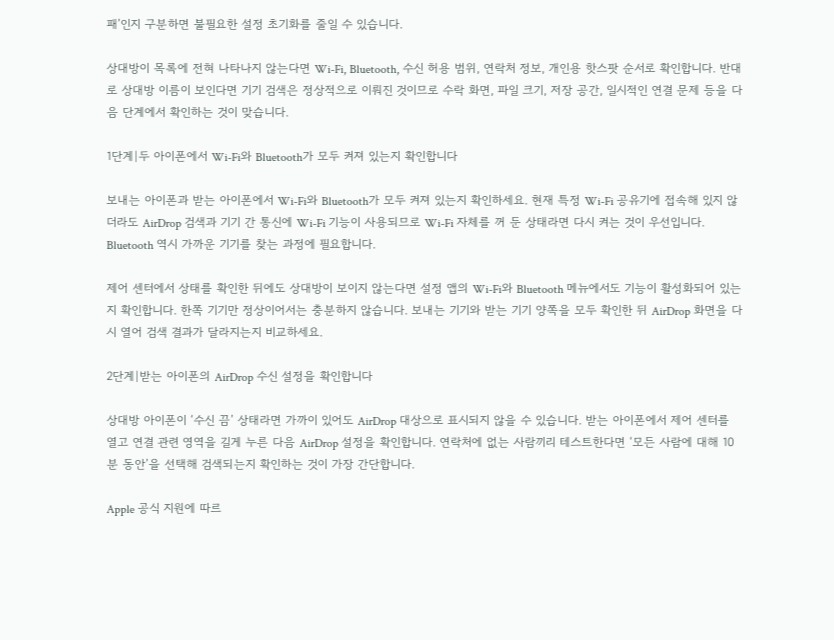패’인지 구분하면 불필요한 설정 초기화를 줄일 수 있습니다.

상대방이 목록에 전혀 나타나지 않는다면 Wi-Fi, Bluetooth, 수신 허용 범위, 연락처 정보, 개인용 핫스팟 순서로 확인합니다. 반대로 상대방 이름이 보인다면 기기 검색은 정상적으로 이뤄진 것이므로 수락 화면, 파일 크기, 저장 공간, 일시적인 연결 문제 등을 다음 단계에서 확인하는 것이 맞습니다.

1단계|두 아이폰에서 Wi-Fi와 Bluetooth가 모두 켜져 있는지 확인합니다

보내는 아이폰과 받는 아이폰에서 Wi-Fi와 Bluetooth가 모두 켜져 있는지 확인하세요. 현재 특정 Wi-Fi 공유기에 접속해 있지 않더라도 AirDrop 검색과 기기 간 통신에 Wi-Fi 기능이 사용되므로 Wi-Fi 자체를 꺼 둔 상태라면 다시 켜는 것이 우선입니다. Bluetooth 역시 가까운 기기를 찾는 과정에 필요합니다.

제어 센터에서 상태를 확인한 뒤에도 상대방이 보이지 않는다면 설정 앱의 Wi-Fi와 Bluetooth 메뉴에서도 기능이 활성화되어 있는지 확인합니다. 한쪽 기기만 정상이어서는 충분하지 않습니다. 보내는 기기와 받는 기기 양쪽을 모두 확인한 뒤 AirDrop 화면을 다시 열어 검색 결과가 달라지는지 비교하세요.

2단계|받는 아이폰의 AirDrop 수신 설정을 확인합니다

상대방 아이폰이 ‘수신 끔’ 상태라면 가까이 있어도 AirDrop 대상으로 표시되지 않을 수 있습니다. 받는 아이폰에서 제어 센터를 열고 연결 관련 영역을 길게 누른 다음 AirDrop 설정을 확인합니다. 연락처에 없는 사람끼리 테스트한다면 ‘모든 사람에 대해 10분 동안’을 선택해 검색되는지 확인하는 것이 가장 간단합니다.

Apple 공식 지원에 따르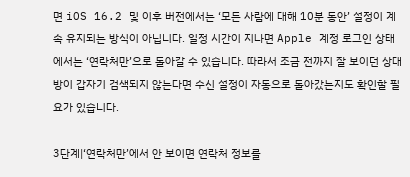면 iOS 16.2 및 이후 버전에서는 ‘모든 사람에 대해 10분 동안’ 설정이 계속 유지되는 방식이 아닙니다. 일정 시간이 지나면 Apple 계정 로그인 상태에서는 ‘연락처만’으로 돌아갈 수 있습니다. 따라서 조금 전까지 잘 보이던 상대방이 갑자기 검색되지 않는다면 수신 설정이 자동으로 돌아갔는지도 확인할 필요가 있습니다.

3단계|‘연락처만’에서 안 보이면 연락처 정보를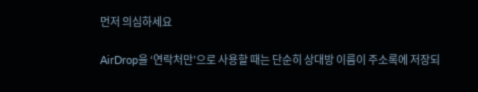먼저 의심하세요

AirDrop을 ‘연락처만’으로 사용할 때는 단순히 상대방 이름이 주소록에 저장되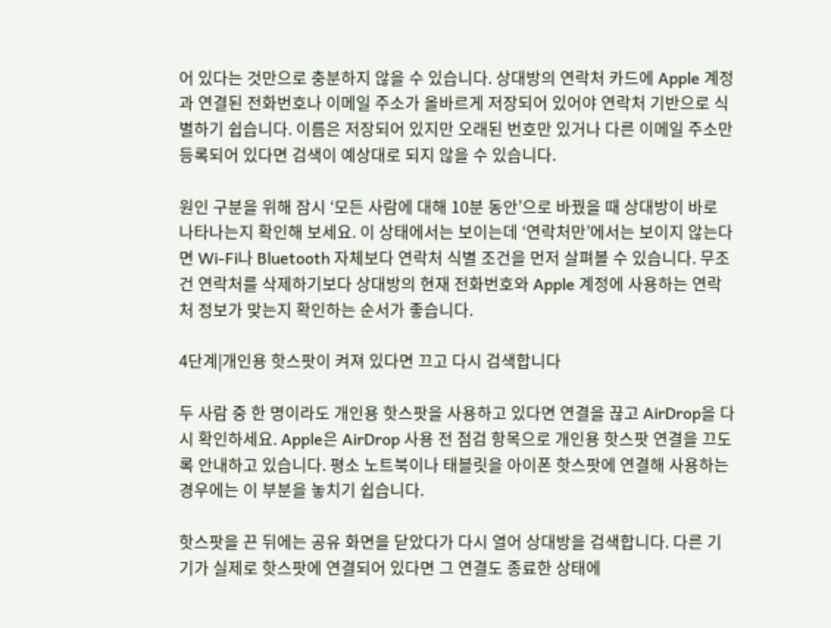어 있다는 것만으로 충분하지 않을 수 있습니다. 상대방의 연락처 카드에 Apple 계정과 연결된 전화번호나 이메일 주소가 올바르게 저장되어 있어야 연락처 기반으로 식별하기 쉽습니다. 이름은 저장되어 있지만 오래된 번호만 있거나 다른 이메일 주소만 등록되어 있다면 검색이 예상대로 되지 않을 수 있습니다.

원인 구분을 위해 잠시 ‘모든 사람에 대해 10분 동안’으로 바꿨을 때 상대방이 바로 나타나는지 확인해 보세요. 이 상태에서는 보이는데 ‘연락처만’에서는 보이지 않는다면 Wi-Fi나 Bluetooth 자체보다 연락처 식별 조건을 먼저 살펴볼 수 있습니다. 무조건 연락처를 삭제하기보다 상대방의 현재 전화번호와 Apple 계정에 사용하는 연락처 정보가 맞는지 확인하는 순서가 좋습니다.

4단계|개인용 핫스팟이 켜져 있다면 끄고 다시 검색합니다

두 사람 중 한 명이라도 개인용 핫스팟을 사용하고 있다면 연결을 끊고 AirDrop을 다시 확인하세요. Apple은 AirDrop 사용 전 점검 항목으로 개인용 핫스팟 연결을 끄도록 안내하고 있습니다. 평소 노트북이나 태블릿을 아이폰 핫스팟에 연결해 사용하는 경우에는 이 부분을 놓치기 쉽습니다.

핫스팟을 끈 뒤에는 공유 화면을 닫았다가 다시 열어 상대방을 검색합니다. 다른 기기가 실제로 핫스팟에 연결되어 있다면 그 연결도 종료한 상태에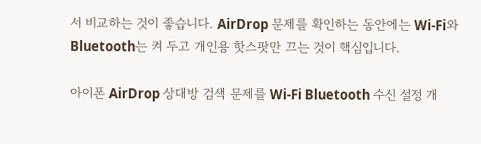서 비교하는 것이 좋습니다. AirDrop 문제를 확인하는 동안에는 Wi-Fi와 Bluetooth는 켜 두고 개인용 핫스팟만 끄는 것이 핵심입니다.

아이폰 AirDrop 상대방 검색 문제를 Wi-Fi Bluetooth 수신 설정 개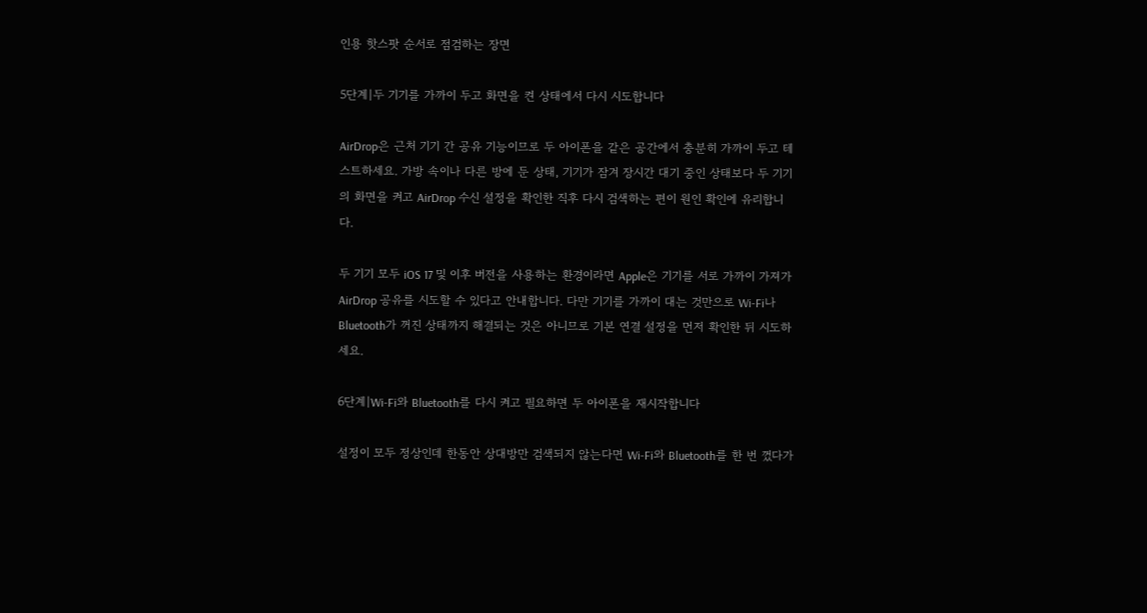인용 핫스팟 순서로 점검하는 장면

5단계|두 기기를 가까이 두고 화면을 켠 상태에서 다시 시도합니다

AirDrop은 근처 기기 간 공유 기능이므로 두 아이폰을 같은 공간에서 충분히 가까이 두고 테스트하세요. 가방 속이나 다른 방에 둔 상태, 기기가 잠겨 장시간 대기 중인 상태보다 두 기기의 화면을 켜고 AirDrop 수신 설정을 확인한 직후 다시 검색하는 편이 원인 확인에 유리합니다.

두 기기 모두 iOS 17 및 이후 버전을 사용하는 환경이라면 Apple은 기기를 서로 가까이 가져가 AirDrop 공유를 시도할 수 있다고 안내합니다. 다만 기기를 가까이 대는 것만으로 Wi-Fi나 Bluetooth가 꺼진 상태까지 해결되는 것은 아니므로 기본 연결 설정을 먼저 확인한 뒤 시도하세요.

6단계|Wi-Fi와 Bluetooth를 다시 켜고 필요하면 두 아이폰을 재시작합니다

설정이 모두 정상인데 한동안 상대방만 검색되지 않는다면 Wi-Fi와 Bluetooth를 한 번 껐다가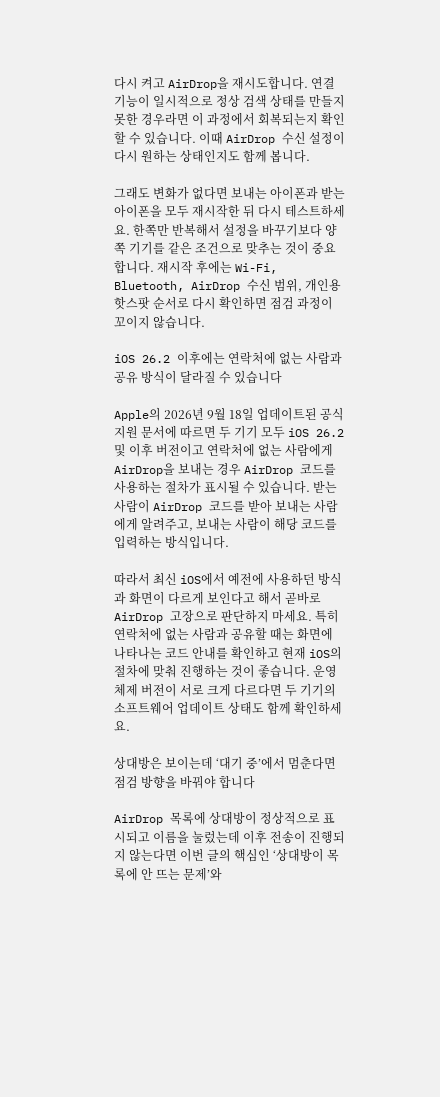다시 켜고 AirDrop을 재시도합니다. 연결 기능이 일시적으로 정상 검색 상태를 만들지 못한 경우라면 이 과정에서 회복되는지 확인할 수 있습니다. 이때 AirDrop 수신 설정이 다시 원하는 상태인지도 함께 봅니다.

그래도 변화가 없다면 보내는 아이폰과 받는 아이폰을 모두 재시작한 뒤 다시 테스트하세요. 한쪽만 반복해서 설정을 바꾸기보다 양쪽 기기를 같은 조건으로 맞추는 것이 중요합니다. 재시작 후에는 Wi-Fi, Bluetooth, AirDrop 수신 범위, 개인용 핫스팟 순서로 다시 확인하면 점검 과정이 꼬이지 않습니다.

iOS 26.2 이후에는 연락처에 없는 사람과 공유 방식이 달라질 수 있습니다

Apple의 2026년 9월 18일 업데이트된 공식 지원 문서에 따르면 두 기기 모두 iOS 26.2 및 이후 버전이고 연락처에 없는 사람에게 AirDrop을 보내는 경우 AirDrop 코드를 사용하는 절차가 표시될 수 있습니다. 받는 사람이 AirDrop 코드를 받아 보내는 사람에게 알려주고, 보내는 사람이 해당 코드를 입력하는 방식입니다.

따라서 최신 iOS에서 예전에 사용하던 방식과 화면이 다르게 보인다고 해서 곧바로 AirDrop 고장으로 판단하지 마세요. 특히 연락처에 없는 사람과 공유할 때는 화면에 나타나는 코드 안내를 확인하고 현재 iOS의 절차에 맞춰 진행하는 것이 좋습니다. 운영체제 버전이 서로 크게 다르다면 두 기기의 소프트웨어 업데이트 상태도 함께 확인하세요.

상대방은 보이는데 ‘대기 중’에서 멈춘다면 점검 방향을 바꿔야 합니다

AirDrop 목록에 상대방이 정상적으로 표시되고 이름을 눌렀는데 이후 전송이 진행되지 않는다면 이번 글의 핵심인 ‘상대방이 목록에 안 뜨는 문제’와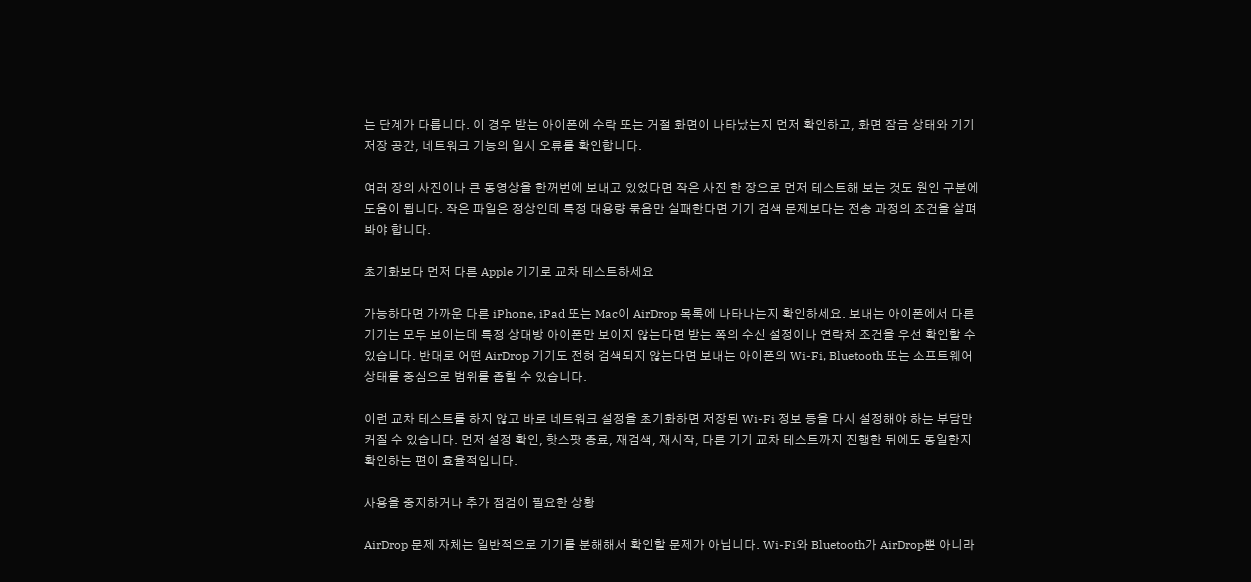는 단계가 다릅니다. 이 경우 받는 아이폰에 수락 또는 거절 화면이 나타났는지 먼저 확인하고, 화면 잠금 상태와 기기 저장 공간, 네트워크 기능의 일시 오류를 확인합니다.

여러 장의 사진이나 큰 동영상을 한꺼번에 보내고 있었다면 작은 사진 한 장으로 먼저 테스트해 보는 것도 원인 구분에 도움이 됩니다. 작은 파일은 정상인데 특정 대용량 묶음만 실패한다면 기기 검색 문제보다는 전송 과정의 조건을 살펴봐야 합니다.

초기화보다 먼저 다른 Apple 기기로 교차 테스트하세요

가능하다면 가까운 다른 iPhone, iPad 또는 Mac이 AirDrop 목록에 나타나는지 확인하세요. 보내는 아이폰에서 다른 기기는 모두 보이는데 특정 상대방 아이폰만 보이지 않는다면 받는 쪽의 수신 설정이나 연락처 조건을 우선 확인할 수 있습니다. 반대로 어떤 AirDrop 기기도 전혀 검색되지 않는다면 보내는 아이폰의 Wi-Fi, Bluetooth 또는 소프트웨어 상태를 중심으로 범위를 좁힐 수 있습니다.

이런 교차 테스트를 하지 않고 바로 네트워크 설정을 초기화하면 저장된 Wi-Fi 정보 등을 다시 설정해야 하는 부담만 커질 수 있습니다. 먼저 설정 확인, 핫스팟 종료, 재검색, 재시작, 다른 기기 교차 테스트까지 진행한 뒤에도 동일한지 확인하는 편이 효율적입니다.

사용을 중지하거나 추가 점검이 필요한 상황

AirDrop 문제 자체는 일반적으로 기기를 분해해서 확인할 문제가 아닙니다. Wi-Fi와 Bluetooth가 AirDrop뿐 아니라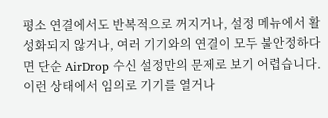평소 연결에서도 반복적으로 꺼지거나, 설정 메뉴에서 활성화되지 않거나, 여러 기기와의 연결이 모두 불안정하다면 단순 AirDrop 수신 설정만의 문제로 보기 어렵습니다. 이런 상태에서 임의로 기기를 열거나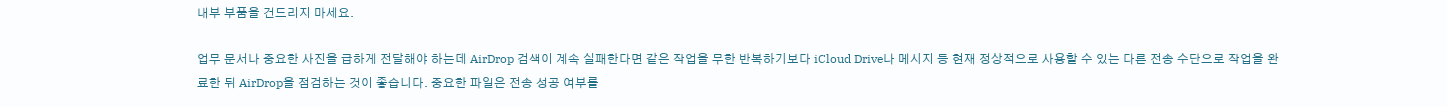내부 부품을 건드리지 마세요.

업무 문서나 중요한 사진을 급하게 전달해야 하는데 AirDrop 검색이 계속 실패한다면 같은 작업을 무한 반복하기보다 iCloud Drive나 메시지 등 현재 정상적으로 사용할 수 있는 다른 전송 수단으로 작업을 완료한 뒤 AirDrop을 점검하는 것이 좋습니다. 중요한 파일은 전송 성공 여부를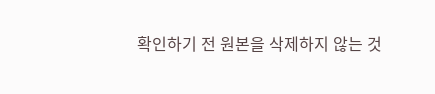확인하기 전 원본을 삭제하지 않는 것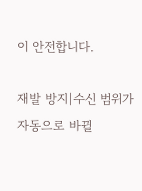이 안전합니다.

재발 방지|수신 범위가 자동으로 바뀔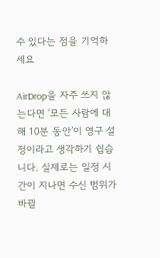수 있다는 점을 기억하세요

AirDrop을 자주 쓰지 않는다면 ‘모든 사람에 대해 10분 동안’이 영구 설정이라고 생각하기 쉽습니다. 실제로는 일정 시간이 지나면 수신 범위가 바뀔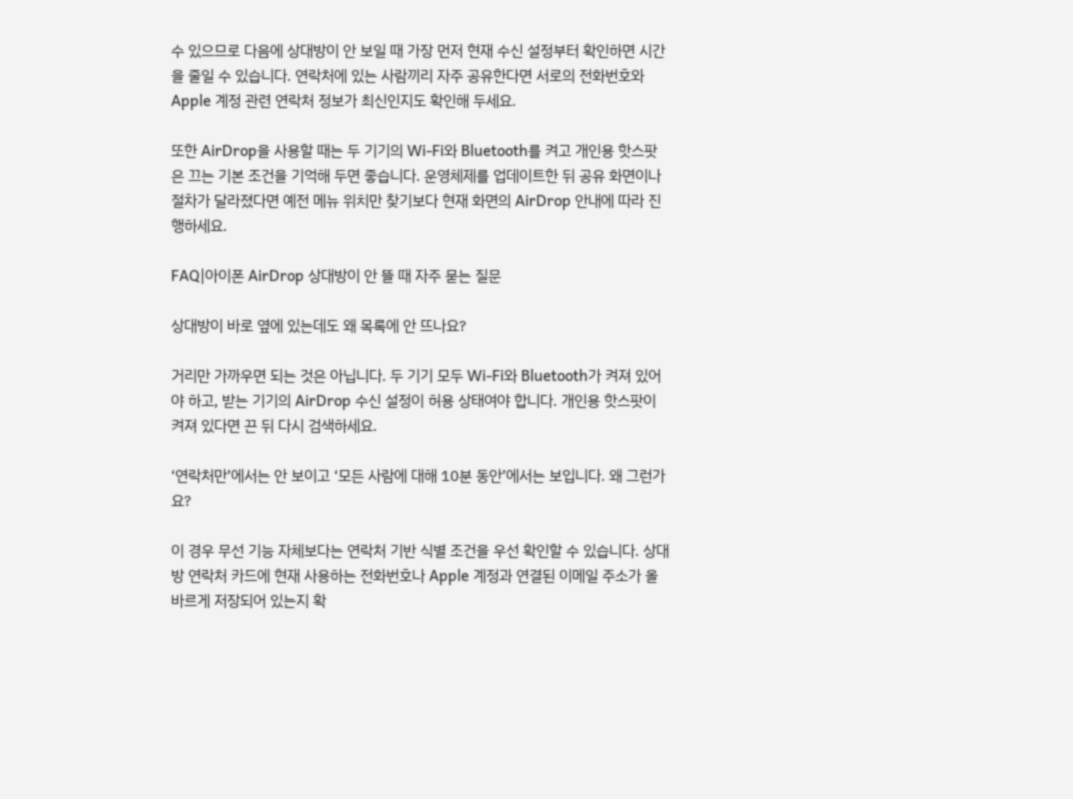수 있으므로 다음에 상대방이 안 보일 때 가장 먼저 현재 수신 설정부터 확인하면 시간을 줄일 수 있습니다. 연락처에 있는 사람끼리 자주 공유한다면 서로의 전화번호와 Apple 계정 관련 연락처 정보가 최신인지도 확인해 두세요.

또한 AirDrop을 사용할 때는 두 기기의 Wi-Fi와 Bluetooth를 켜고 개인용 핫스팟은 끄는 기본 조건을 기억해 두면 좋습니다. 운영체제를 업데이트한 뒤 공유 화면이나 절차가 달라졌다면 예전 메뉴 위치만 찾기보다 현재 화면의 AirDrop 안내에 따라 진행하세요.

FAQ|아이폰 AirDrop 상대방이 안 뜰 때 자주 묻는 질문

상대방이 바로 옆에 있는데도 왜 목록에 안 뜨나요?

거리만 가까우면 되는 것은 아닙니다. 두 기기 모두 Wi-Fi와 Bluetooth가 켜져 있어야 하고, 받는 기기의 AirDrop 수신 설정이 허용 상태여야 합니다. 개인용 핫스팟이 켜져 있다면 끈 뒤 다시 검색하세요.

‘연락처만’에서는 안 보이고 ‘모든 사람에 대해 10분 동안’에서는 보입니다. 왜 그런가요?

이 경우 무선 기능 자체보다는 연락처 기반 식별 조건을 우선 확인할 수 있습니다. 상대방 연락처 카드에 현재 사용하는 전화번호나 Apple 계정과 연결된 이메일 주소가 올바르게 저장되어 있는지 확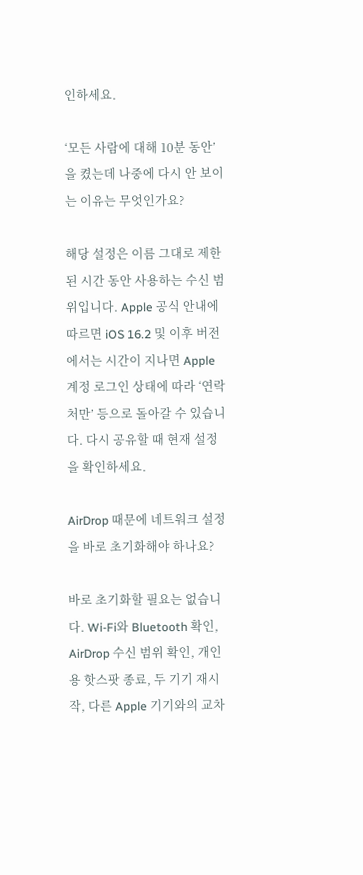인하세요.

‘모든 사람에 대해 10분 동안’을 켰는데 나중에 다시 안 보이는 이유는 무엇인가요?

해당 설정은 이름 그대로 제한된 시간 동안 사용하는 수신 범위입니다. Apple 공식 안내에 따르면 iOS 16.2 및 이후 버전에서는 시간이 지나면 Apple 계정 로그인 상태에 따라 ‘연락처만’ 등으로 돌아갈 수 있습니다. 다시 공유할 때 현재 설정을 확인하세요.

AirDrop 때문에 네트워크 설정을 바로 초기화해야 하나요?

바로 초기화할 필요는 없습니다. Wi-Fi와 Bluetooth 확인, AirDrop 수신 범위 확인, 개인용 핫스팟 종료, 두 기기 재시작, 다른 Apple 기기와의 교차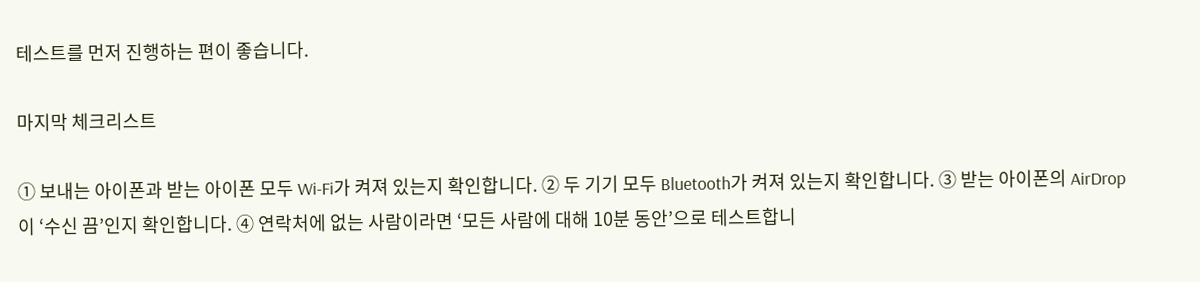테스트를 먼저 진행하는 편이 좋습니다.

마지막 체크리스트

① 보내는 아이폰과 받는 아이폰 모두 Wi-Fi가 켜져 있는지 확인합니다. ② 두 기기 모두 Bluetooth가 켜져 있는지 확인합니다. ③ 받는 아이폰의 AirDrop이 ‘수신 끔’인지 확인합니다. ④ 연락처에 없는 사람이라면 ‘모든 사람에 대해 10분 동안’으로 테스트합니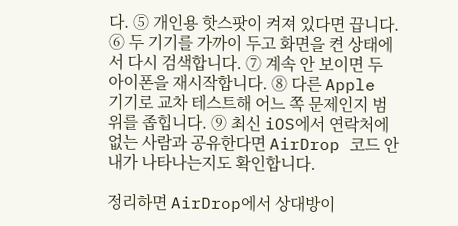다. ⑤ 개인용 핫스팟이 켜져 있다면 끕니다. ⑥ 두 기기를 가까이 두고 화면을 켠 상태에서 다시 검색합니다. ⑦ 계속 안 보이면 두 아이폰을 재시작합니다. ⑧ 다른 Apple 기기로 교차 테스트해 어느 쪽 문제인지 범위를 좁힙니다. ⑨ 최신 iOS에서 연락처에 없는 사람과 공유한다면 AirDrop 코드 안내가 나타나는지도 확인합니다.

정리하면 AirDrop에서 상대방이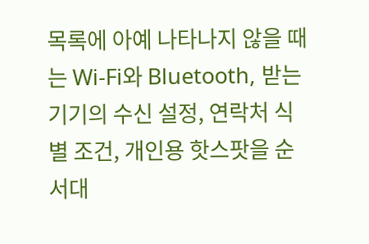목록에 아예 나타나지 않을 때는 Wi-Fi와 Bluetooth, 받는 기기의 수신 설정, 연락처 식별 조건, 개인용 핫스팟을 순서대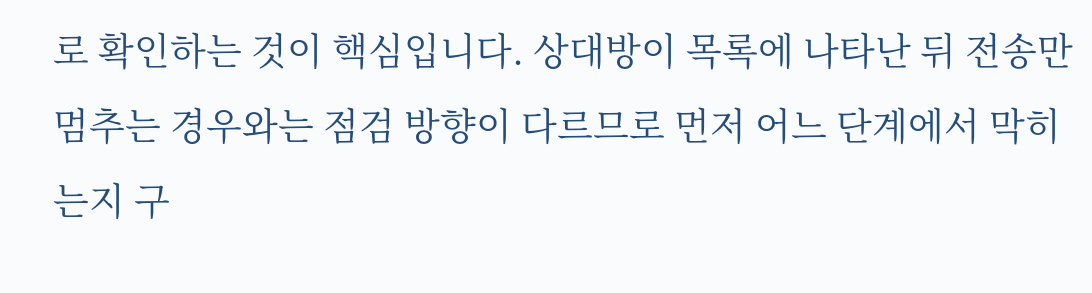로 확인하는 것이 핵심입니다. 상대방이 목록에 나타난 뒤 전송만 멈추는 경우와는 점검 방향이 다르므로 먼저 어느 단계에서 막히는지 구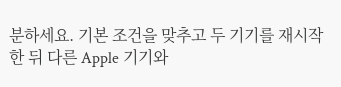분하세요. 기본 조건을 맞추고 두 기기를 재시작한 뒤 다른 Apple 기기와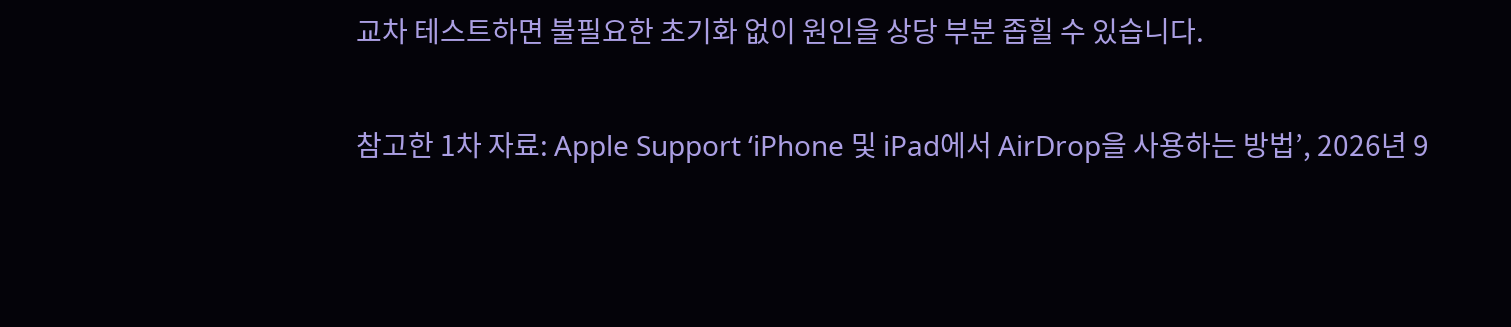교차 테스트하면 불필요한 초기화 없이 원인을 상당 부분 좁힐 수 있습니다.

참고한 1차 자료: Apple Support ‘iPhone 및 iPad에서 AirDrop을 사용하는 방법’, 2026년 9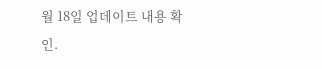월 18일 업데이트 내용 확인.